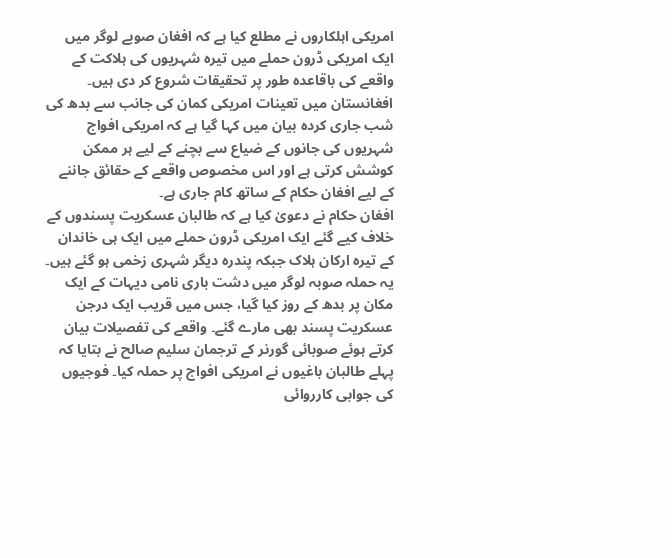امريکی اہلکاروں نے مطلع کيا ہے کہ افغان صوبے لوگر ميں ايک امريکی ڈرون حملے ميں تيرہ شہريوں کی ہلاکت کے واقعے کی باقاعدہ طور پر تحقيقات شروع کر دی ہيں۔ افغانستان ميں تعينات امريکی کمان کی جانب سے بدھ کی شب جاری کردہ بيان ميں کہا گيا ہے کہ امريکی افواج شہريوں کی جانوں کے ضياع سے بچنے کے ليے ہر ممکن کوشش کرتی ہے اور اس مخصوص واقعے کے حقائق جاننے کے ليے افغان حکام کے ساتھ کام جاری ہے۔
افغان حکام نے دعویٰ کيا ہے کہ طالبان عسکريت پسندوں کے خلاف کيے گئے ايک امريکی ڈرون حملے ميں ايک ہی خاندان کے تيرہ ارکان ہلاک جبکہ پندرہ ديگر شہری زخمی ہو گئے ہيں۔ يہ حملہ صوبہ لوگر ميں دشت باری نامی ديہات کے ايک مکان پر بدھ کے روز کيا گيا، جس ميں قريب ايک درجن عسکريت پسند بھی مارے گئے۔ واقعے کی تفصيلات بيان کرتے ہوئے صوبائی گورنر کے ترجمان سليم صالح نے بتايا کہ پہلے طالبان باغيوں نے امريکی افواج پر حملہ کيا۔ فوجيوں کی جوابی کارروائی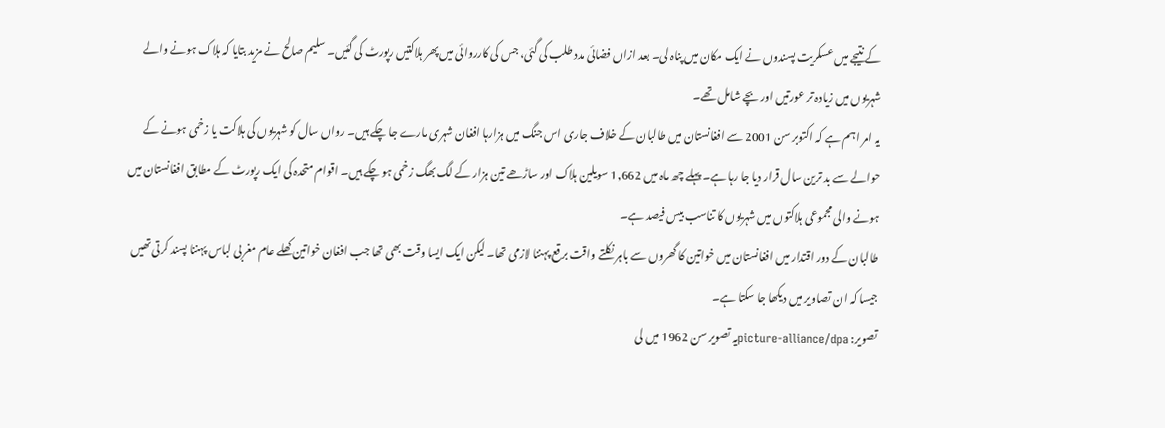کے نتيجے ميں عسکريت پسندوں نے ايک مکان ميں پناہ لی۔ بعد ازاں فضائی مدد طلب کی گئی، جس کی کارروائی ميں پھر ہلاکتيں رپورٹ کی گئيں۔ سليم صالح نے مزيد بتايا کہ ہلاک ہونے والے شہريوں ميں زيادہ تر عورتيں اور بچے شامل تھے۔
يہ امر اہم ہے کہ اکتوبر سن 2001 سے افغانستان ميں طالبان کے خلاف جاری اس جنگ ميں ہزارہا افغان شہری مارے جا چکے ہيں۔ رواں سال کو شہريوں کی ہلاکت يا زخمی ہونے کے حوالے سے بد ترين سال قرار ديا جا رہا ہے۔ پہلے چھ ماہ ميں 1,662 سويلين ہلاک اور ساڑھے تين ہزار کے لگ بھگ زخمی ہو چکے ہيں۔ اقوام متحدہ کی ايک رپورٹ کے مطابق افغانستان ميں ہونے والی مجموعی ہلاکتوں ميں شہريوں کا تناسب بيس فيصد ہے۔
طالبان کے دور اقتدار میں افغانستان میں خواتین کا گھروں سے باہر نکلتے واقت برقع پہننا لازمی تھا۔ لیکن ایک ایسا وقت بھی تھا جب افغان خواتین کھلے عام مغربی لباس پہننا پسند کرتی تھیں جیسا کہ ان تصاویر میں دیکھا جا سکتا ہے۔
تصویر: picture-alliance/dpaیہ تصویر سن 1962 میں لی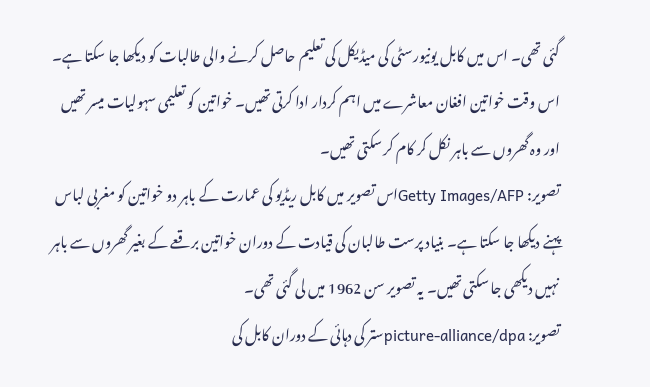گئی تھی۔ اس میں کابل یونیورسٹی کی میڈیکل کی تعلیم حاصل کرنے والی طالبات کو دیکھا جا سکتا ہے۔ اس وقت خواتین افغان معاشرے میں اہم کردار ادا کرتی تھیں۔ خواتین کو تعلیمی سہولیات میسر تھیں اور وہ گھروں سے باہر نکل کر کام کر سکتی تھیں۔
تصویر: Getty Images/AFPاس تصویر میں کابل ریڈیو کی عمارت کے باہر دو خواتین کو مغربی لباس پہنے دیکھا جا سکتا ہے۔ بنیاد پرست طالبان کی قیادت کے دوران خواتین برقعے کے بغیر گھروں سے باہر نہیں دیکھی جا سکتی تھیں۔ یہ تصویر سن 1962 میں لی گئی تھی۔
تصویر: picture-alliance/dpaستر کی دہائی کے دوران کابل کی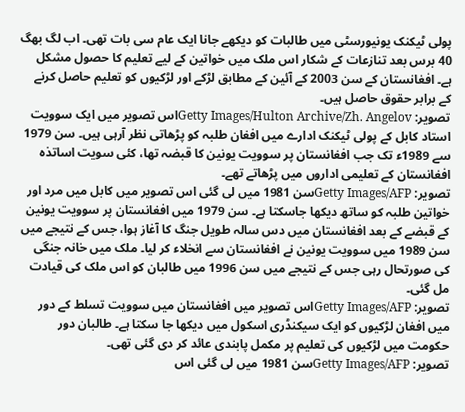پولی ٹیکنک یونیورسٹی میں طالبات کو دیکھے جانا ایک عام سی بات تھی۔ اب لگ بھگ 40 برس بعد تنازعات کے شکار اس ملک میں خواتین کے لیے تعلیم کا حصول مشکل ہے۔ افغانستان کے سن 2003 کے آئین کے مطابق لڑکے اور لڑکیوں کو تعلیم حاصل کرنے کے برابر حقوق حاصل ہیں۔
تصویر: Getty Images/Hulton Archive/Zh. Angelovاس تصویر میں ایک سوویت استاد کابل کے پولی ٹیکنک ادارے میں افغان طلبہ کو پڑھاتی نظر آرہی ہیں۔ سن 1979 سے 1989ء تک جب افغانستان پر سوویت یونین کا قبضہ تھا، کئی سویت اساتذہ افغانستان کے تعلیمی اداروں میں پڑھاتے تھے۔
تصویر: Getty Images/AFPسن 1981 میں لی گئی اس تصویر میں کابل میں مرد اور خواتین طلبہ کو ساتھ دیکھا جاسکتا ہے۔ سن 1979 میں افغانستان پر سوویت یونین کے قبضے کے بعد افغانستان میں دس سالہ طویل جنگ کا آغاز ہوا، جس کے نتیجے میں سن 1989 میں سوویت یونین نے افغانستان سے انخلاء کر لیا۔ ملک میں خانہ جنگی کی صورتحال رہی جس کے نتیجے میں سن 1996 میں طالبان کو اس ملک کی قیادت مل گئی۔
تصویر: Getty Images/AFPاس تصویر میں افغانستان میں سوویت تسلط کے دور میں افغان لڑکیوں کو ایک سیکنڈری اسکول میں دیکھا جا سکتا ہے۔ طالبان دور حکومت میں لڑکیوں کی تعلیم پر مکمل پابندی عائد کر دی گئی تھی۔
تصویر: Getty Images/AFPسن 1981 میں لی گئی اس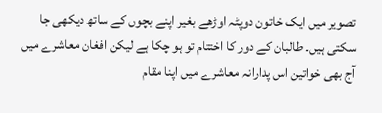تصویر میں ایک خاتون دوپٹہ اوڑھے بغیر اپنے بچوں کے ساتھ دیکھی جا سکتی ہیں۔ طالبان کے دور کا اختتام تو ہو چکا ہے لیکن افغان معاشرے میں آج بھی خواتین اس پدارانہ معاشرے میں اپنا مقام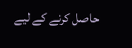حاصل کرنے کے لیے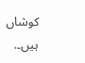کوشاں ہیں۔.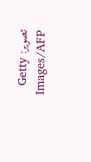تصویر: Getty Images/AFP